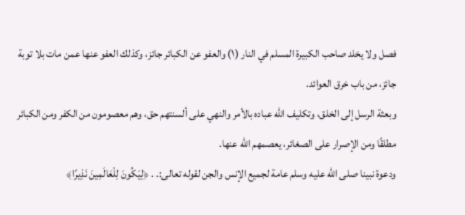فصل ولا يخلد صاحب الكبيرة المسلم في النار (١) والعفو عن الكبائر جائز، وكذلك العفو عنها عمن مات بلا توبة جائز، من باب خرق العوائد.
وبعثة الرسل إلى الخلق، وتكليف الله عباده بالأمر والنهي على ألسنتهم حق، وهم معصومون من الكفر ومن الكبائر مطلقًا ومن الإصرار على الصغائر، يعصمهم الله عنها.
ودعوة نبينا صلى الله عليه وسلم عامة لجميع الإنس والجن لقوله تعالى:. . ﴿لِيَكُونَ لِلْعَالَمِينَ نَذِيرًا﴾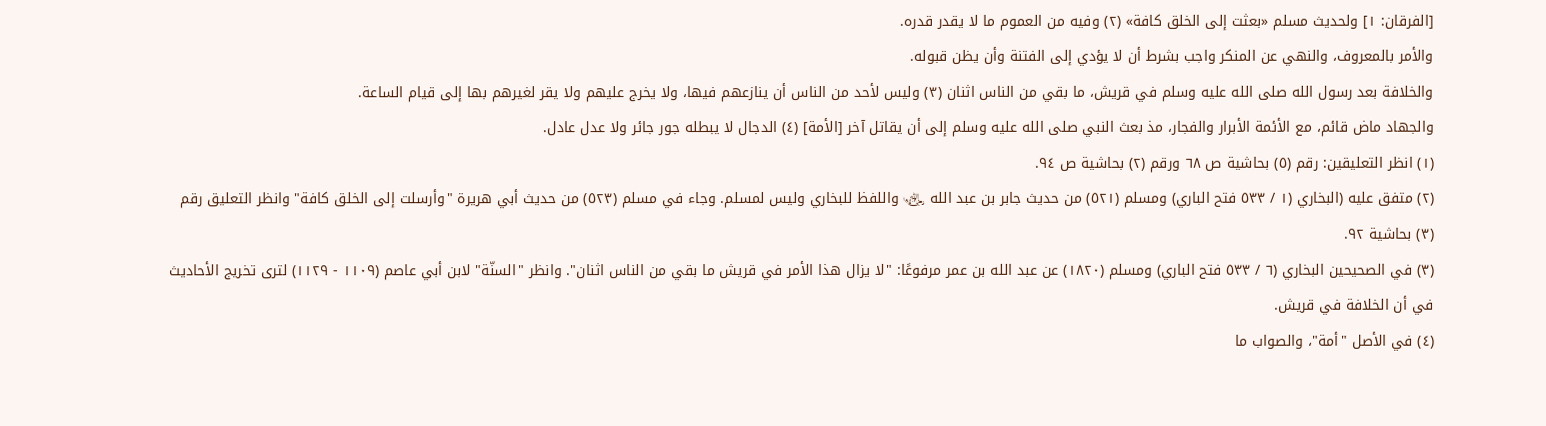[الفرقان: ١] ولحديث مسلم «بعثت إلى الخلق كافة» (٢) وفيه من العموم ما لا يقدر قدره.
والأمر بالمعروف، والنهي عن المنكر واجب بشرط أن لا يؤدي إلى الفتنة وأن يظن قبوله.
والخلافة بعد رسول الله صلى الله عليه وسلم في قريش، ما بقي من الناس اثنان (٣) وليس لأحد من الناس أن ينازعهم فيها، ولا يخرج عليهم ولا يقر لغيرهم بها إلى قيام الساعة.
والجهاد ماض قائم، مع الأئمة الأبرار والفجار، مذ بعث النبي صلى الله عليه وسلم إلى أن يقاتل آخر [الأمة] (٤) الدجال لا يبطله جور جائر ولا عدل عادل.
(١) انظر التعليقين: رقم (٥) بحاشية ص ٦٨ ورقم (٢) بحاشية ص ٩٤.
(٢) متفق عليه (البخاري (١ / ٥٣٣ فتح الباري) ومسلم (٥٢١) من حديث جابر بن عبد الله ﵄ واللفظ للبخاري وليس لمسلم. وجاء في مسلم (٥٢٣) من حديث أبي هريرة "وأرسلت إلى الخلق كافة" وانظر التعليق رقم (٣) بحاشية ٩٢.
(٣) في الصحيحين البخاري (٦ / ٥٣٣ فتح الباري) ومسلم (١٨٢٠) عن عبد الله بن عمر مرفوعًا: "لا يزال هذا الأمر في قريش ما بقي من الناس اثنان". وانظر "السنّة" لابن أبي عاصم (١١٠٩ - ١١٢٩) لترى تخريج الأحاديث في أن الخلافة في قريش.
(٤) في الأصل "أمة"، والصواب ما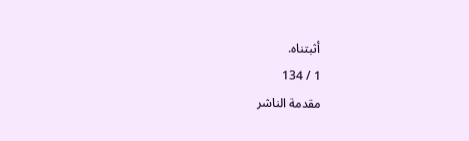أثبتناه.
1 / 134
مقدمة الناشر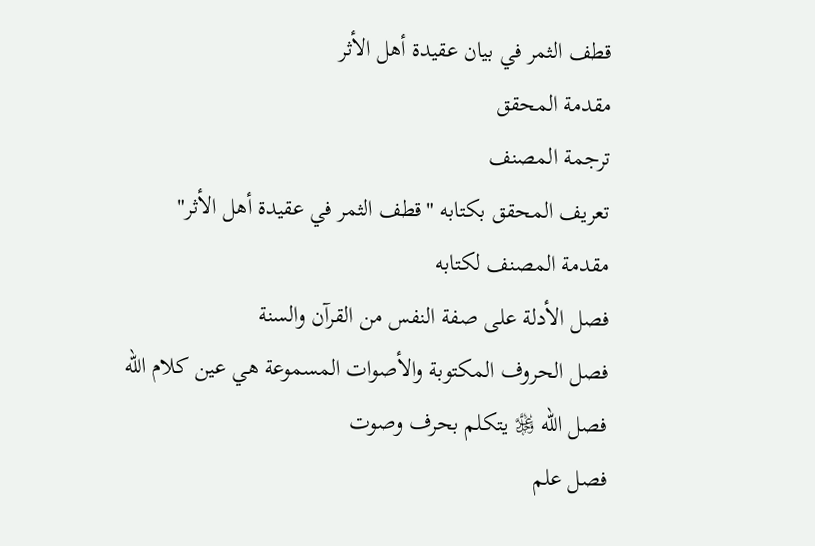قطف الثمر في بيان عقيدة أهل الأثر
مقدمة المحقق
ترجمة المصنف
تعريف المحقق بكتابه "قطف الثمر في عقيدة أهل الأثر"
مقدمة المصنف لكتابه
فصل الأدلة على صفة النفس من القرآن والسنة
فصل الحروف المكتوبة والأصوات المسموعة هي عين كلام الله
فصل الله ﷿ يتكلم بحرف وصوت
فصل علم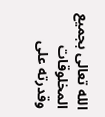الله تعالى بجميع المخلوقات وقدرته على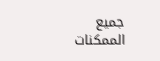جميع الممكنات